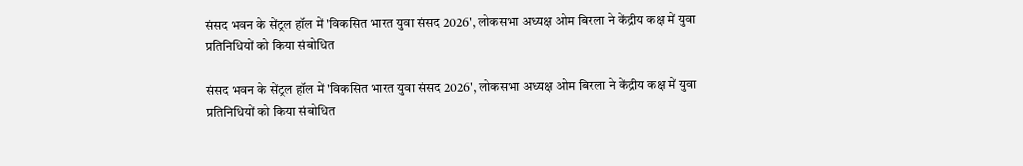संसद भवन के सेंट्रल हॉल में 'विकसित भारत युवा संसद 2026', लोकसभा अध्यक्ष ओम बिरला ने केंद्रीय कक्ष में युवा प्रतिनिधियों को किया संबोधित

संसद भवन के सेंट्रल हॉल में 'विकसित भारत युवा संसद 2026', लोकसभा अध्यक्ष ओम बिरला ने केंद्रीय कक्ष में युवा प्रतिनिधियों को किया संबोधित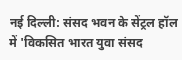नई दिल्ली: संसद भवन के सेंट्रल हॉल में 'विकसित भारत युवा संसद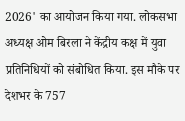2026' का आयोजन किया गया. लोकसभा अध्यक्ष ओम बिरला ने केंद्रीय कक्ष में युवा प्रतिनिधियों को संबोधित किया. इस मौके पर देशभर के 757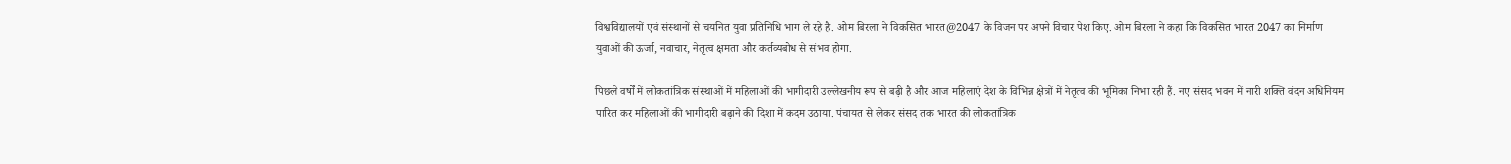विश्वविद्यालयों एवं संस्थानों से चयनित युवा प्रतिनिधि भाग ले रहे है. ओम बिरला ने विकसित भारत@2047 के विजन पर अपने विचार पेश किए. ओम बिरला ने कहा कि विकसित भारत 2047 का निर्माण युवाओं की ऊर्जा, नवाचार, नेतृत्व क्षमता और कर्तव्यबोध से संभव होगा.

पिछले वर्षों में लोकतांत्रिक संस्थाओं में महिलाओं की भागीदारी उल्लेखनीय रूप से बढ़ी है और आज महिलाएं देश के विभिन्न क्षेत्रों में नेतृत्व की भूमिका निभा रही हैं. नए संसद भवन में नारी शक्ति वंदन अधिनियम पारित कर महिलाओं की भागीदारी बढ़ाने की दिशा में कदम उठाया. पंचायत से लेकर संसद तक भारत की लोकतांत्रिक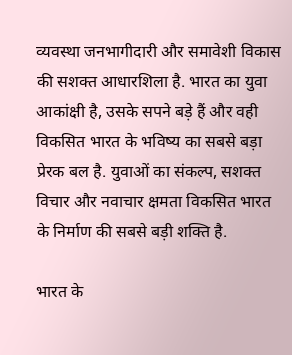व्यवस्था जनभागीदारी और समावेशी विकास की सशक्त आधारशिला है. भारत का युवा आकांक्षी है, उसके सपने बड़े हैं और वही विकसित भारत के भविष्य का सबसे बड़ा प्रेरक बल है. युवाओं का संकल्प, सशक्त विचार और नवाचार क्षमता विकसित भारत के निर्माण की सबसे बड़ी शक्ति है.

भारत के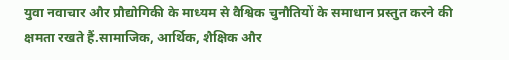युवा नवाचार और प्रौद्योगिकी के माध्यम से वैश्विक चुनौतियों के समाधान प्रस्तुत करने की क्षमता रखते हैं.सामाजिक, आर्थिक, शैक्षिक और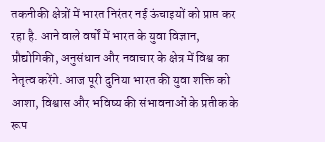तकनीकी क्षेत्रों में भारत निरंतर नई ऊंचाइयों को प्राप्त कर रहा है. आने वाले वर्षों में भारत के युवा विज्ञान, प्रौद्योगिकी, अनुसंधान और नवाचार के क्षेत्र में विश्व का नेतृत्व करेंगे. आज पूरी दुनिया भारत की युवा शक्ति को आशा, विश्वास और भविष्य की संभावनाओं के प्रतीक के रूप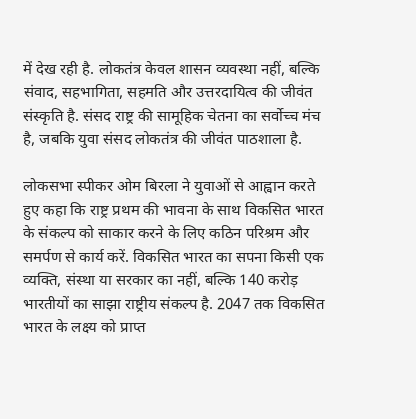में देख रही है. लोकतंत्र केवल शासन व्यवस्था नहीं, बल्कि संवाद, सहभागिता, सहमति और उत्तरदायित्व की जीवंत संस्कृति है. संसद राष्ट्र की सामूहिक चेतना का सर्वोच्च मंच है, जबकि युवा संसद लोकतंत्र की जीवंत पाठशाला है.

लोकसभा स्पीकर ओम बिरला ने युवाओं से आह्वान करते हुए कहा कि राष्ट्र प्रथम की भावना के साथ विकसित भारत के संकल्प को साकार करने के लिए कठिन परिश्रम और समर्पण से कार्य करें. विकसित भारत का सपना किसी एक व्यक्ति, संस्था या सरकार का नहीं, बल्कि 140 करोड़ भारतीयों का साझा राष्ट्रीय संकल्प है. 2047 तक विकसित भारत के लक्ष्य को प्राप्त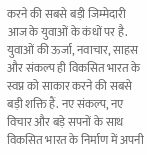करने की सबसे बड़ी जिम्मेदारी आज के युवाओं के कंधों पर है. युवाओं की ऊर्जा, नवाचार, साहस और संकल्प ही विकसित भारत के स्वप्न को साकार करने की सबसे बड़ी शक्ति हैं. नए संकल्प, नए विचार और बड़े सपनों के साथ विकसित भारत के निर्माण में अपनी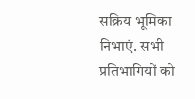सक्रिय भूमिका निभाएं. सभी प्रतिभागियों को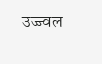उज्ज्वल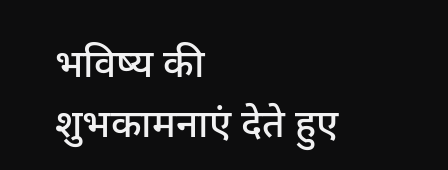भविष्य की शुभकामनाएं देते हुए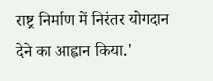राष्ट्र निर्माण में निरंतर योगदान देने का आह्वान किया.'